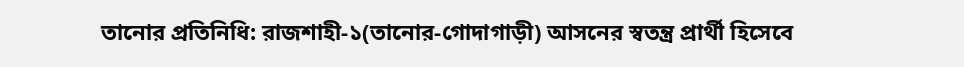তানোর প্রতিনিধি: রাজশাহী-১(তানোর-গোদাগাড়ী) আসনের স্বতন্ত্র প্রার্থী হিসেবে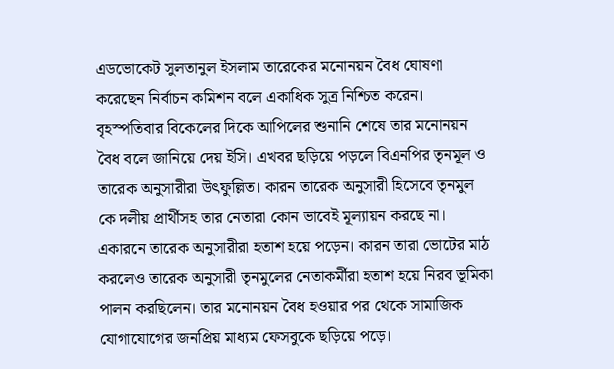এডভোকেট সুলতানুল ইসলাম তারেকের মনোনয়ন বৈধ ঘোষণা করেছেন নির্বাচন কমিশন বলে একাধিক সুত্র নিশ্চিত করেন। বৃহস্পতিবার বিকেলের দিকে আপিলের শুনানি শেষে তার মনোনয়ন বৈধ বলে জানিয়ে দেয় ইসি। এখবর ছড়িয়ে পড়লে বিএনপির তৃনমূল ও তারেক অনুসারীরা উৎফুল্লিত। কারন তারেক অনুসারী হিসেবে তৃনমুল কে দলীয় প্রার্থীসহ তার নেতারা কোন ভাবেই মূল্যায়ন করছে না। একারনে তারেক অনুসারীরা হতাশ হয়ে পড়েন। কারন তারা ভোটের মাঠ করলেও তারেক অনুসারী তৃনমুলের নেতাকর্মীরা হতাশ হয়ে নিরব ভূমিকা পালন করছিলেন। তার মনোনয়ন বৈধ হওয়ার পর থেকে সামাজিক যোগাযোগের জনপ্রিয় মাধ্যম ফেসবুকে ছড়িয়ে পড়ে।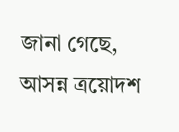জানা গেছে, আসন্ন ত্রয়োদশ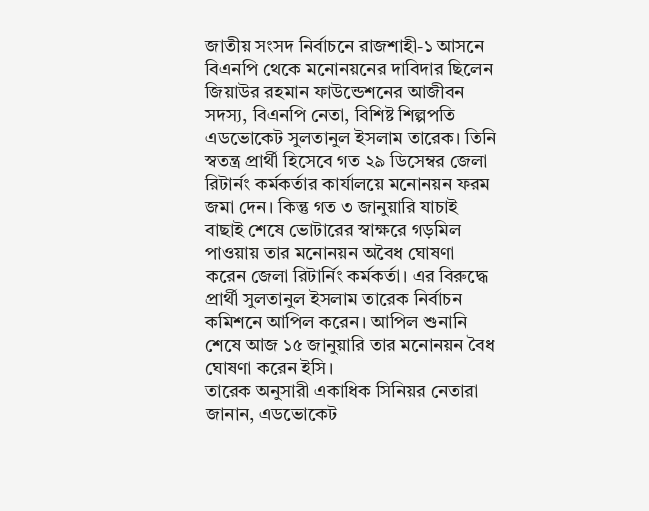জাতীয় সংসদ নির্বাচনে রাজশাহী-১ আসনে বিএনপি থেকে মনোনয়নের দাবিদার ছিলেন জিয়াউর রহমান ফাউন্ডেশনের আজীবন সদস্য, বিএনপি নেতা, বিশিষ্ট শিল্পপতি এডভোকেট সুলতানুল ইসলাম তারেক। তিনি স্বতন্ত্র প্রার্থী হিসেবে গত ২৯ ডিসেম্বর জেলা রিটার্নং কর্মকর্তার কার্যালয়ে মনোনয়ন ফরম জমা দেন। কিন্তু গত ৩ জানুয়ারি যাচাই বাছাই শেষে ভোটারের স্বাক্ষরে গড়মিল পাওয়ায় তার মনোনয়ন অবৈধ ঘোষণা করেন জেলা রিটার্নিং কর্মকর্তা। এর বিরুদ্ধে প্রার্থী সুলতানুল ইসলাম তারেক নির্বাচন কমিশনে আপিল করেন। আপিল শুনানি শেষে আজ ১৫ জানুয়ারি তার মনোনয়ন বৈধ ঘোষণা করেন ইসি।
তারেক অনুসারী একাধিক সিনিয়র নেতারা জানান, এডভোকেট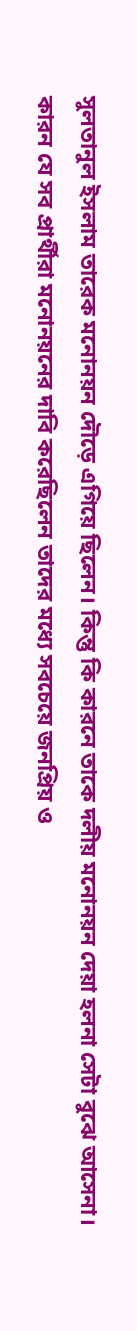সুলতানুল ইসলাম তারেক মনোনয়ন দৌড়ে এগিয়ে ছিলেন। কিন্তু কি কারনে তাকে দলীয় মনোনয়ন দেয়া হলনা সেটা বুঝে আসেনা। কারন যে সব প্রার্থীরা মনোনয়নের দাবি করেছিলেন তাদের মধ্যে সবচেয়ে জনপ্রিয় ও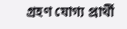গ্রহণ যোগ্য প্রার্থী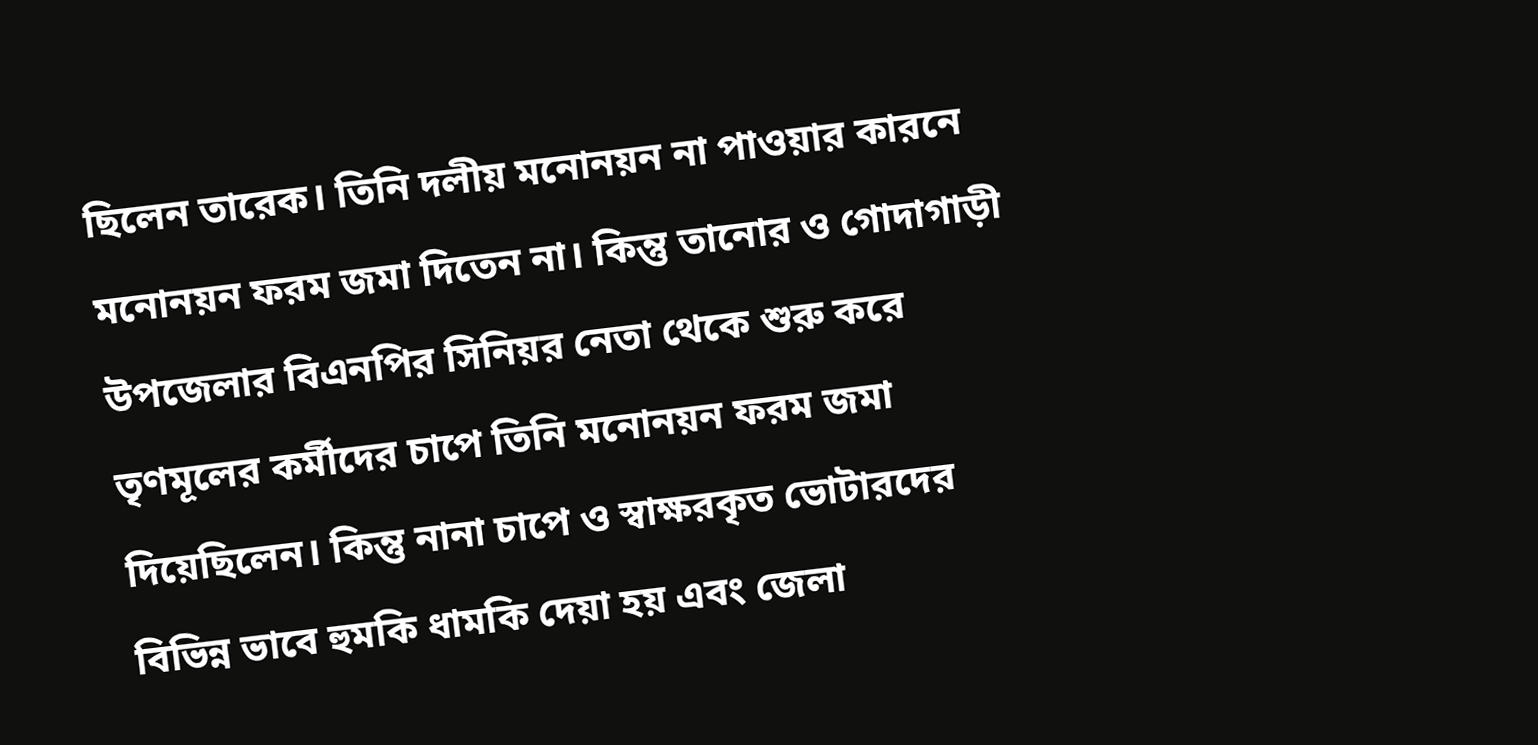ছিলেন তারেক। তিনি দলীয় মনোনয়ন না পাওয়ার কারনে মনোনয়ন ফরম জমা দিতেন না। কিন্তু তানোর ও গোদাগাড়ী উপজেলার বিএনপির সিনিয়র নেতা থেকে শুরু করে তৃণমূলের কর্মীদের চাপে তিনি মনোনয়ন ফরম জমা দিয়েছিলেন। কিন্তু নানা চাপে ও স্বাক্ষরকৃত ভোটারদের বিভিন্ন ভাবে হুমকি ধামকি দেয়া হয় এবং জেলা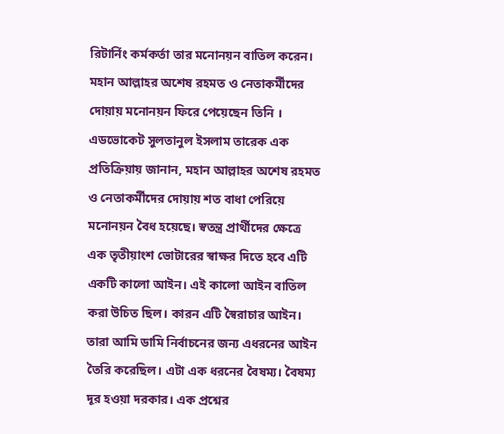রিটার্নিং কর্মকর্তা তার মনোনয়ন বাতিল করেন। মহান আল্লাহর অশেষ রহমত ও নেতাকর্মীদের দোয়ায় মনোনয়ন ফিরে পেয়েছেন তিনি ।
এডভোকেট সুলতানুল ইসলাম তারেক এক প্রতিক্রিয়ায় জানান, মহান আল্লাহর অশেষ রহমত ও নেতাকর্মীদের দোয়ায় শত বাধা পেরিয়ে মনোনয়ন বৈধ হয়েছে। স্বতন্ত্র প্রার্থীদের ক্ষেত্রে এক তৃতীয়াংশ ভোটারের স্বাক্ষর দিতে হবে এটি একটি কালো আইন। এই কালো আইন বাতিল করা উচিত ছিল। কারন এটি স্বৈরাচার আইন। তারা আমি ডামি নির্বাচনের জন্য এধরনের আইন তৈরি করেছিল। এটা এক ধরনের বৈষম্য। বৈষম্য দূর হওয়া দরকার। এক প্রশ্নের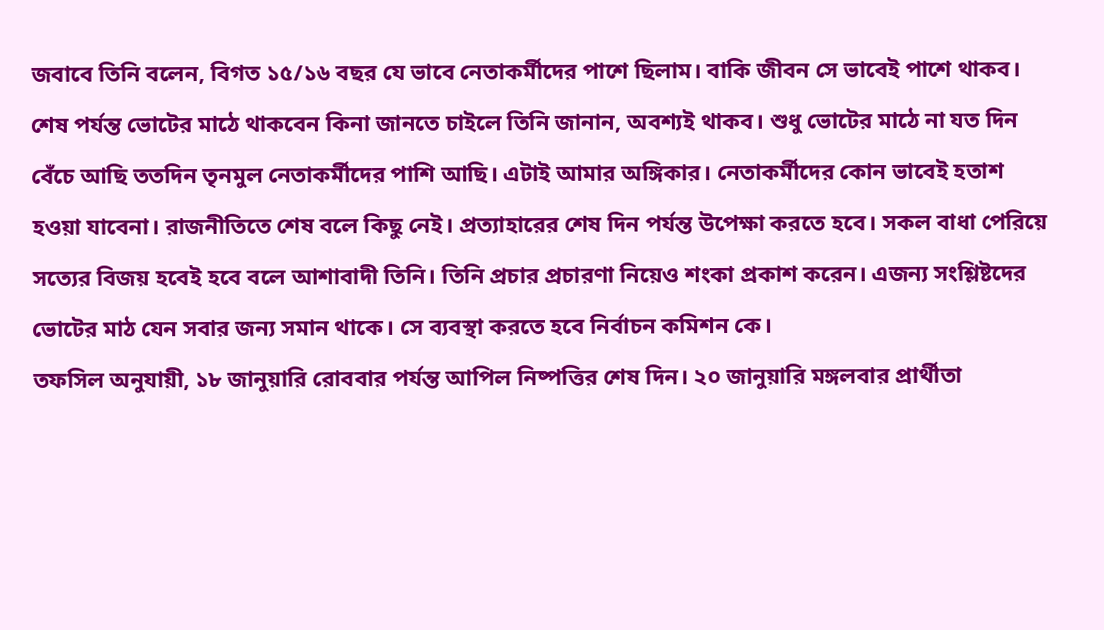জবাবে তিনি বলেন, বিগত ১৫/১৬ বছর যে ভাবে নেতাকর্মীদের পাশে ছিলাম। বাকি জীবন সে ভাবেই পাশে থাকব। শেষ পর্যন্ত ভোটের মাঠে থাকবেন কিনা জানতে চাইলে তিনি জানান, অবশ্যই থাকব। শুধু ভোটের মাঠে না যত দিন বেঁচে আছি ততদিন তৃনমুল নেতাকর্মীদের পাশি আছি। এটাই আমার অঙ্গিকার। নেতাকর্মীদের কোন ভাবেই হতাশ হওয়া যাবেনা। রাজনীতিতে শেষ বলে কিছু নেই। প্রত্যাহারের শেষ দিন পর্যন্ত উপেক্ষা করতে হবে। সকল বাধা পেরিয়ে সত্যের বিজয় হবেই হবে বলে আশাবাদী তিনি। তিনি প্রচার প্রচারণা নিয়েও শংকা প্রকাশ করেন। এজন্য সংশ্লিষ্টদের ভোটের মাঠ যেন সবার জন্য সমান থাকে। সে ব্যবস্থা করতে হবে নির্বাচন কমিশন কে।
তফসিল অনুযায়ী, ১৮ জানুয়ারি রোববার পর্যন্ত আপিল নিষ্পত্তির শেষ দিন। ২০ জানুয়ারি মঙ্গলবার প্রার্থীতা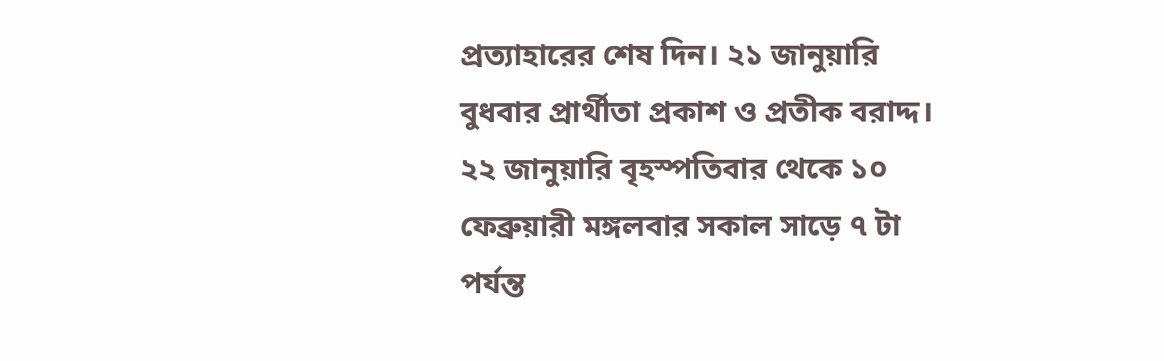প্রত্যাহারের শেষ দিন। ২১ জানুয়ারি বুধবার প্রার্থীতা প্রকাশ ও প্রতীক বরাদ্দ। ২২ জানুয়ারি বৃহস্পতিবার থেকে ১০ ফেব্রুয়ারী মঙ্গলবার সকাল সাড়ে ৭ টা পর্যন্ত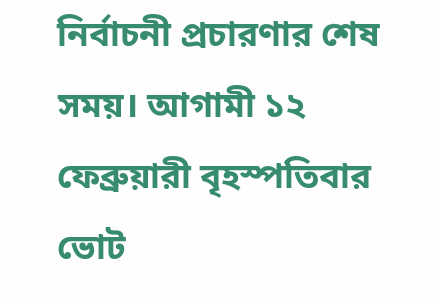নির্বাচনী প্রচারণার শেষ সময়। আগামী ১২ ফেব্রুয়ারী বৃহস্পতিবার ভোট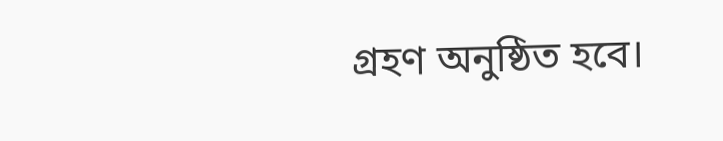গ্রহণ অনুষ্ঠিত হবে।